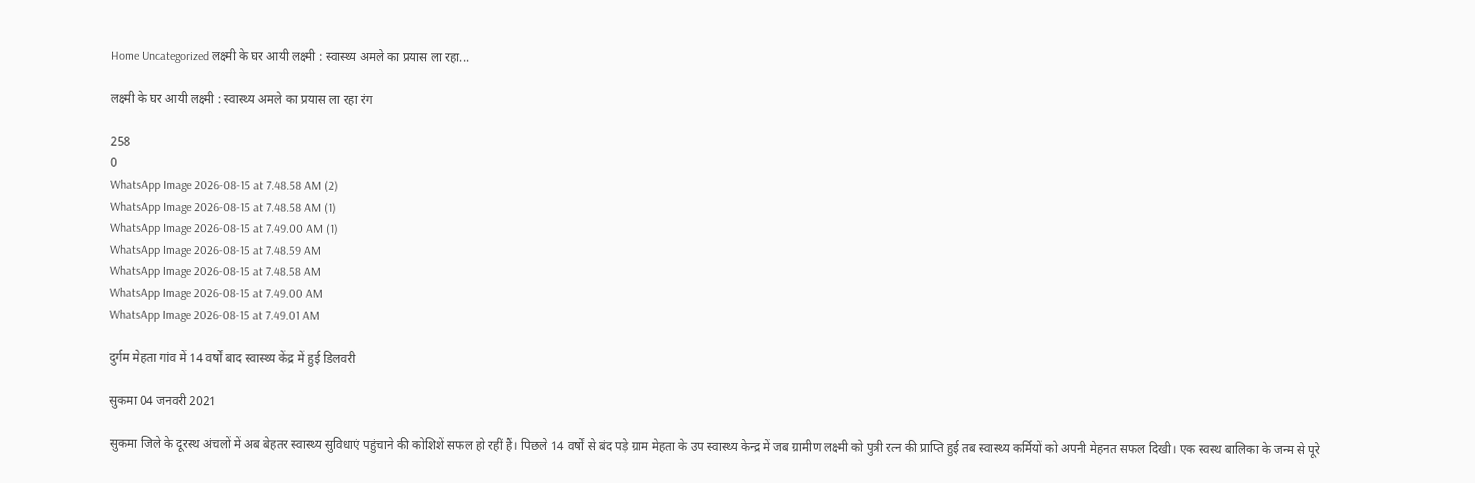Home Uncategorized लक्ष्मी के घर आयी लक्ष्मी : स्वास्थ्य अमले का प्रयास ला रहा...

लक्ष्मी के घर आयी लक्ष्मी : स्वास्थ्य अमले का प्रयास ला रहा रंग

258
0
WhatsApp Image 2026-08-15 at 7.48.58 AM (2)
WhatsApp Image 2026-08-15 at 7.48.58 AM (1)
WhatsApp Image 2026-08-15 at 7.49.00 AM (1)
WhatsApp Image 2026-08-15 at 7.48.59 AM
WhatsApp Image 2026-08-15 at 7.48.58 AM
WhatsApp Image 2026-08-15 at 7.49.00 AM
WhatsApp Image 2026-08-15 at 7.49.01 AM

दुर्गम मेहता गांव में 14 वर्षों बाद स्वास्थ्य केंद्र में हुई डिलवरी

सुकमा 04 जनवरी 2021

सुकमा जिले के दूरस्थ अंचलों में अब बेहतर स्वास्थ्य सुविधाएं पहुंचाने की कोशिशें सफल हो रहीं हैं। पिछले 14 वर्षों से बंद पड़े ग्राम मेहता के उप स्वास्थ्य केन्द्र में जब ग्रामीण लक्ष्मी को पुत्री रत्न की प्राप्ति हुई तब स्वास्थ्य कर्मियों को अपनी मेहनत सफल दिखी। एक स्वस्थ बालिका के जन्म से पूरे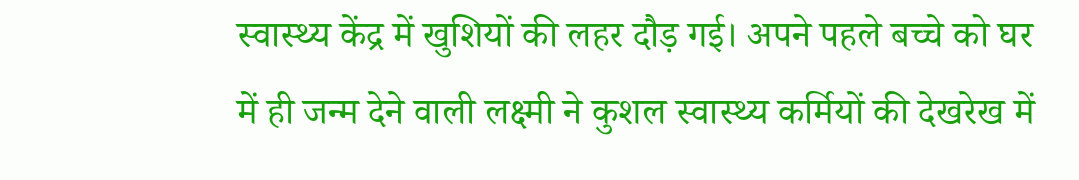स्वास्थ्य केंद्र में खुशियों की लहर दौड़ गई। अपने पहले बच्चे को घर में ही जन्म देने वाली लक्ष्मी ने कुशल स्वास्थ्य कर्मियों की देखरेख में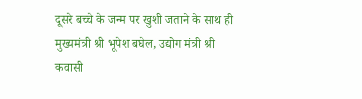दूसरे बच्चे के जन्म पर खुशी जताने के साथ ही मुख्यमंत्री श्री भूपेश बघेल, उद्योग मंत्री श्री कवासी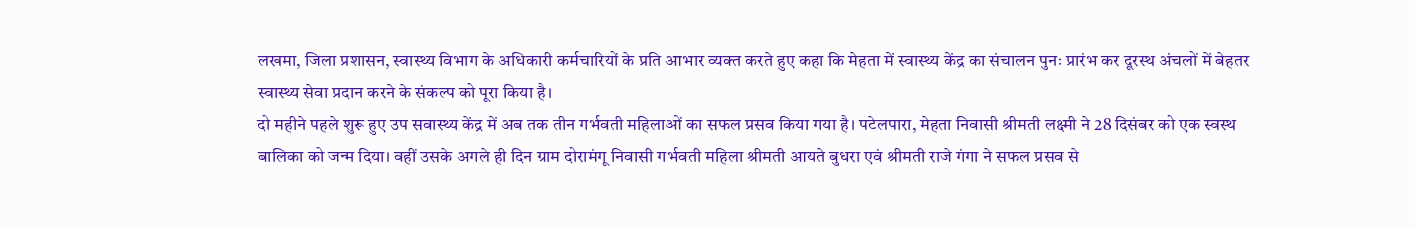लखमा, जिला प्रशासन, स्वास्थ्य विभाग के अधिकारी कर्मचारियों के प्रति आभार व्यक्त करते हुए कहा कि मेहता में स्वास्थ्य केंद्र का संचालन पुनः प्रारंभ कर दूरस्थ अंचलों में बेहतर स्वास्थ्य सेवा प्रदान करने के संकल्प को पूरा किया है।
दो महीने पहले शुरू हुए उप सवास्थ्य केंद्र में अब तक तीन गर्भवती महिलाओं का सफल प्रसव किया गया है। पटेलपारा, मेहता निवासी श्रीमती लक्ष्मी ने 28 दिसंबर को एक स्वस्थ बालिका को जन्म दिया। वहीं उसके अगले ही दिन ग्राम दोरामंगू निवासी गर्भवती महिला श्रीमती आयते बुधरा एवं श्रीमती राजे गंगा ने सफल प्रसव से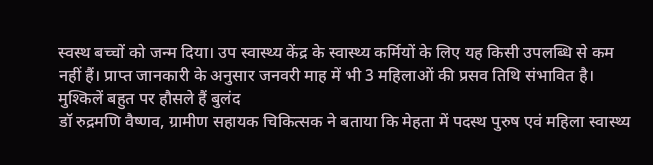स्वस्थ बच्चों को जन्म दिया। उप स्वास्थ्य केंद्र के स्वास्थ्य कर्मियों के लिए यह किसी उपलब्धि से कम नहीं हैं। प्राप्त जानकारी के अनुसार जनवरी माह में भी 3 महिलाओं की प्रसव तिथि संभावित है।
मुश्किलें बहुत पर हौसले हैं बुलंद
डॉ रुद्रमणि वैष्णव, ग्रामीण सहायक चिकित्सक ने बताया कि मेहता में पदस्थ पुरुष एवं महिला स्वास्थ्य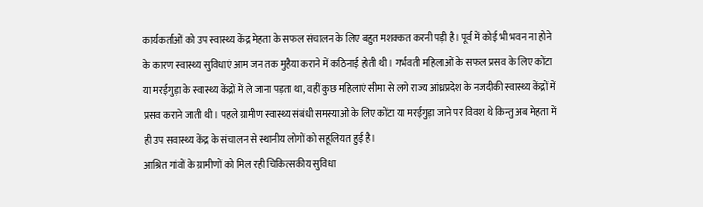कार्यकर्ताओं को उप स्वास्थ्य केंद्र मेहता के सफल संचालन के लिए बहुत मशक्कत करनी पड़ी है। पूर्व में कोई भी भवन ना होने के कारण स्वास्थ्य सुविधाएं आम जन तक मुहैया कराने में कठिनाई होती थी। गर्भवती महिलाओं के सफल प्रसव के लिए कोंटा या मरईगुड़ा के स्वास्थ्य केंद्रों में ले जाना पड़ता था, वहीं कुछ महिलाएं सीमा से लगे राज्य आंध्रप्रदेश के नजदीकी स्वास्थ्य केंद्रों में प्रसव कराने जाती थी। पहले ग्रामीण स्वास्थ्य संबंधी समस्याओं के लिए कोंटा या मरईगुड़ा जाने पर विवश थे किन्तु अब मेहता में ही उप सवास्थ्य केंद्र के संचालन से स्थानीय लोगों को सहूलियत हुई है।
आश्रित गांवों के ग्रामीणों को मिल रही चिकित्सकीय सुविधा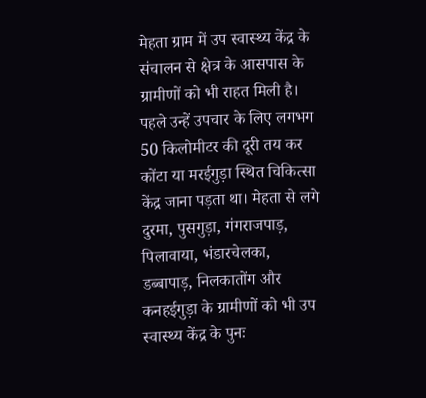मेहता ग्राम में उप स्वास्थ्य केंद्र के संचालन से क्षेत्र के आसपास के ग्रामीणों को भी राहत मिली है। पहले उन्हें उपचार के लिए लगभग 50 किलोमीटर की दूरी तय कर कोंटा या मरईगुड़ा स्थित चिकित्सा केंद्र जाना पड़ता था। मेहता से लगे दुरमा, पुसगुड़ा, गंगराजपाड़, पिलावाया, भंडारचेलका, डब्बापाड़, निलकातोंग और कनहईगुड़ा के ग्रामीणों को भी उप स्वास्थ्य केंद्र के पुनः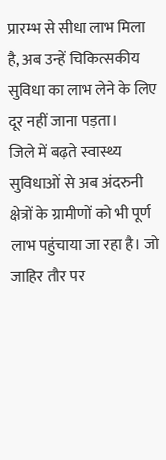प्रारम्भ से सीधा लाभ मिला है, अब उन्हें चिकित्सकीय सुविधा का लाभ लेने के लिए दूर नहीं जाना पड़ता।
जिले में बढ़ते स्वास्थ्य सुविधाओं से अब अंदरुनी क्षेत्रों के ग्रामीणों को भी पूर्ण लाभ पहुंचाया जा रहा है। जो जाहिर तौर पर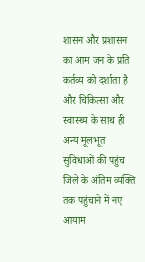शासन और प्रशासन का आम जन के प्रति कर्तव्य को दर्शाता है और चिकित्सा और स्वास्थ्य के साथ ही अन्य मूलभूत सुविधाओं की पहुंच जिले के अंतिम व्यक्ति तक पहुंचाने में नए आयाम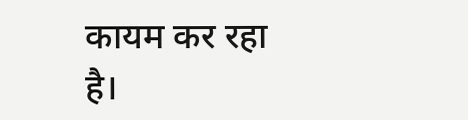कायम कर रहा है।